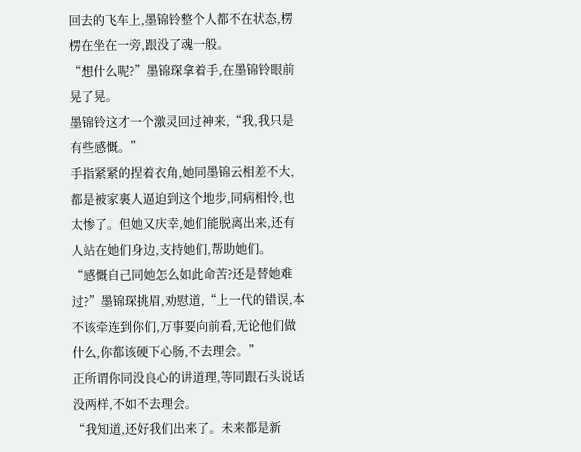回去的飞车上,墨锦铃整个人都不在状态,楞楞在坐在一旁,跟没了魂一般。
“想什么呢?”墨锦琛拿着手,在墨锦铃眼前晃了晃。
墨锦铃这才一个激灵回过神来,“我,我只是有些感慨。”
手指紧紧的捏着衣角,她同墨锦云相差不大,都是被家裏人逼迫到这个地步,同病相怜,也太惨了。但她又庆幸,她们能脱离出来,还有人站在她们身边,支持她们,帮助她们。
“感慨自己同她怎么如此命苦?还是替她难过?”墨锦琛挑眉,劝慰道,“上一代的错误,本不该牵连到你们,万事要向前看,无论他们做什么,你都该硬下心肠,不去理会。”
正所谓你同没良心的讲道理,等同跟石头说话没两样,不如不去理会。
“我知道,还好我们出来了。未来都是新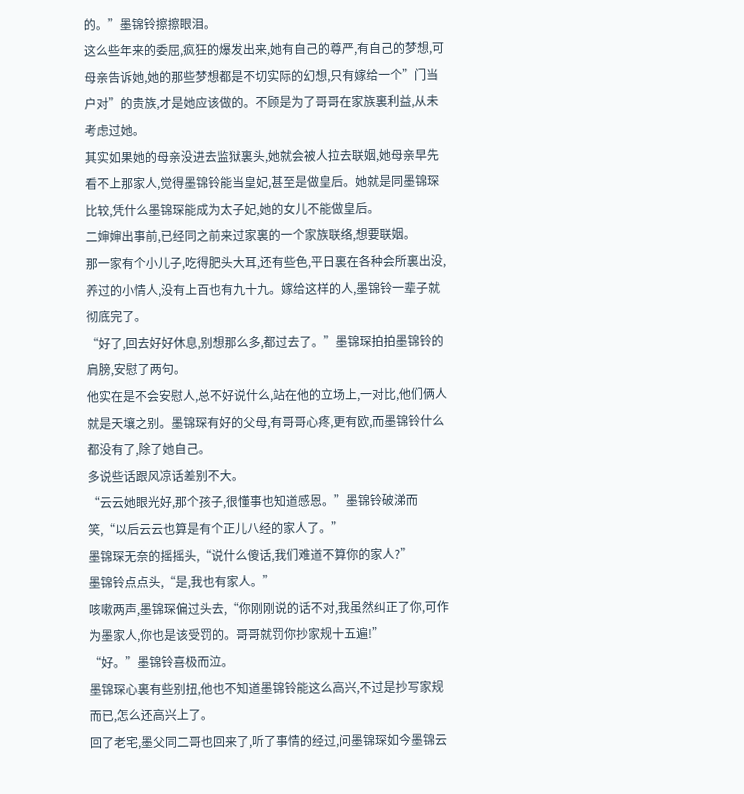的。”墨锦铃擦擦眼泪。
这么些年来的委屈,疯狂的爆发出来,她有自己的尊严,有自己的梦想,可母亲告诉她,她的那些梦想都是不切实际的幻想,只有嫁给一个”门当户对”的贵族,才是她应该做的。不顾是为了哥哥在家族裏利益,从未考虑过她。
其实如果她的母亲没进去监狱裏头,她就会被人拉去联姻,她母亲早先看不上那家人,觉得墨锦铃能当皇妃,甚至是做皇后。她就是同墨锦琛比较,凭什么墨锦琛能成为太子妃,她的女儿不能做皇后。
二婶婶出事前,已经同之前来过家裏的一个家族联络,想要联姻。
那一家有个小儿子,吃得肥头大耳,还有些色,平日裏在各种会所裏出没,养过的小情人,没有上百也有九十九。嫁给这样的人,墨锦铃一辈子就彻底完了。
“好了,回去好好休息,别想那么多,都过去了。”墨锦琛拍拍墨锦铃的肩膀,安慰了两句。
他实在是不会安慰人,总不好说什么,站在他的立场上,一对比,他们俩人就是天壤之别。墨锦琛有好的父母,有哥哥心疼,更有欧,而墨锦铃什么都没有了,除了她自己。
多说些话跟风凉话差别不大。
“云云她眼光好,那个孩子,很懂事也知道感恩。”墨锦铃破涕而笑,“以后云云也算是有个正儿八经的家人了。”
墨锦琛无奈的摇摇头,“说什么傻话,我们难道不算你的家人?”
墨锦铃点点头,“是,我也有家人。”
咳嗽两声,墨锦琛偏过头去,“你刚刚说的话不对,我虽然纠正了你,可作为墨家人,你也是该受罚的。哥哥就罚你抄家规十五遍!”
“好。”墨锦铃喜极而泣。
墨锦琛心裏有些别扭,他也不知道墨锦铃能这么高兴,不过是抄写家规而已,怎么还高兴上了。
回了老宅,墨父同二哥也回来了,听了事情的经过,问墨锦琛如今墨锦云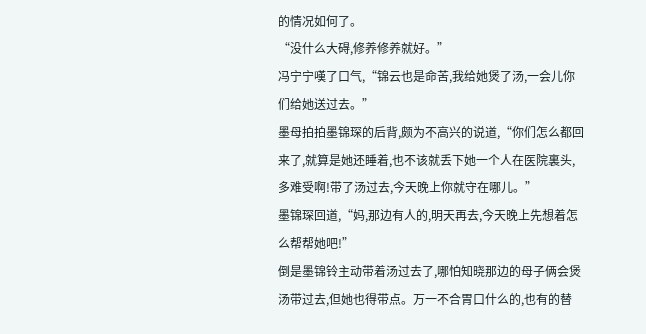的情况如何了。
“没什么大碍,修养修养就好。”
冯宁宁嘆了口气,“锦云也是命苦,我给她煲了汤,一会儿你们给她送过去。”
墨母拍拍墨锦琛的后背,颇为不高兴的说道,“你们怎么都回来了,就算是她还睡着,也不该就丢下她一个人在医院裏头,多难受啊!带了汤过去,今天晚上你就守在哪儿。”
墨锦琛回道,“妈,那边有人的,明天再去,今天晚上先想着怎么帮帮她吧!”
倒是墨锦铃主动带着汤过去了,哪怕知晓那边的母子俩会煲汤带过去,但她也得带点。万一不合胃口什么的,也有的替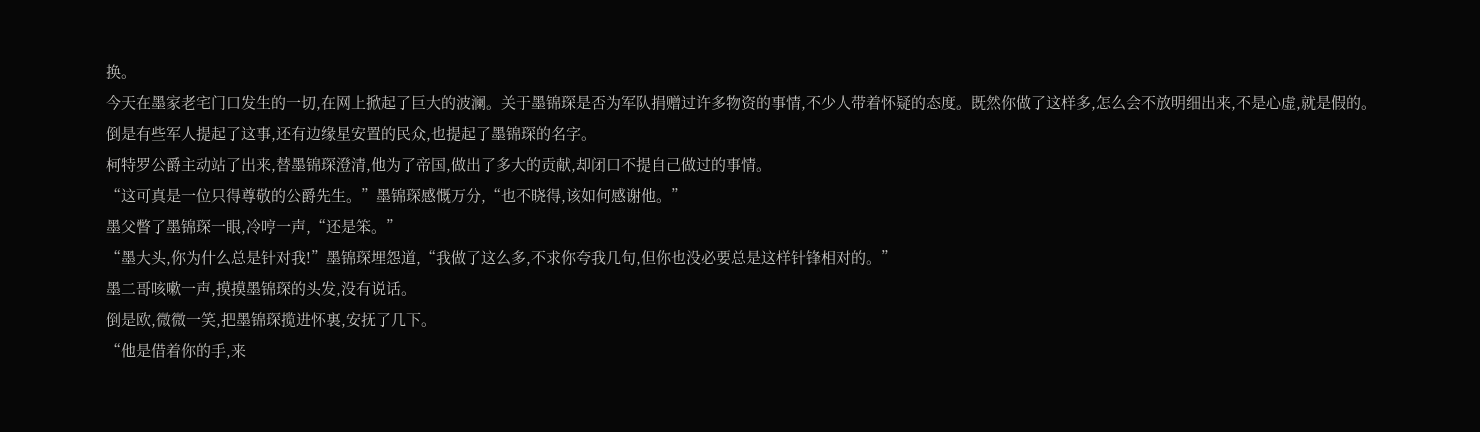换。
今天在墨家老宅门口发生的一切,在网上掀起了巨大的波澜。关于墨锦琛是否为军队捐赠过许多物资的事情,不少人带着怀疑的态度。既然你做了这样多,怎么会不放明细出来,不是心虚,就是假的。
倒是有些军人提起了这事,还有边缘星安置的民众,也提起了墨锦琛的名字。
柯特罗公爵主动站了出来,替墨锦琛澄清,他为了帝国,做出了多大的贡献,却闭口不提自己做过的事情。
“这可真是一位只得尊敬的公爵先生。”墨锦琛感慨万分,“也不晓得,该如何感谢他。”
墨父瞥了墨锦琛一眼,冷哼一声,“还是笨。”
“墨大头,你为什么总是针对我!”墨锦琛埋怨道,“我做了这么多,不求你夸我几句,但你也没必要总是这样针锋相对的。”
墨二哥咳嗽一声,摸摸墨锦琛的头发,没有说话。
倒是欧,微微一笑,把墨锦琛揽进怀裏,安抚了几下。
“他是借着你的手,来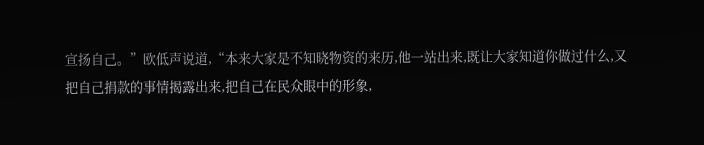宣扬自己。”欧低声说道,“本来大家是不知晓物资的来历,他一站出来,既让大家知道你做过什么,又把自己捐款的事情揭露出来,把自己在民众眼中的形象,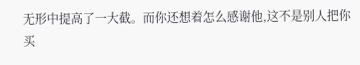无形中提高了一大截。而你还想着怎么感谢他,这不是别人把你买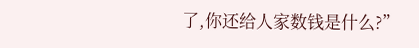了,你还给人家数钱是什么?”